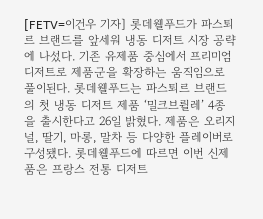[FETV=이건우 기자] 롯데웰푸드가 파스퇴르 브랜드를 앞세워 냉동 디저트 시장 공략에 나섰다. 기존 유제품 중심에서 프리미엄 디저트로 제품군을 확장하는 움직임으로 풀이된다. 롯데웰푸드는 파스퇴르 브랜드의 첫 냉동 디저트 제품 ‘밀크브륄레’ 4종을 출시한다고 26일 밝혔다. 제품은 오리지널, 딸기, 마롱, 말차 등 다양한 플레이버로 구성됐다. 롯데웰푸드에 따르면 이번 신제품은 프랑스 전통 디저트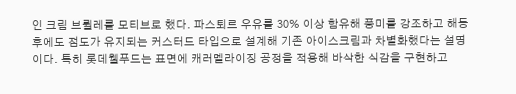인 크림 브륄레를 모티브로 했다. 파스퇴르 우유를 30% 이상 함유해 풍미를 강조하고 해동 후에도 점도가 유지되는 커스터드 타입으로 설계해 기존 아이스크림과 차별화했다는 설명이다. 특히 롯데웰푸드는 표면에 캐러멜라이징 공정을 적용해 바삭한 식감을 구현하고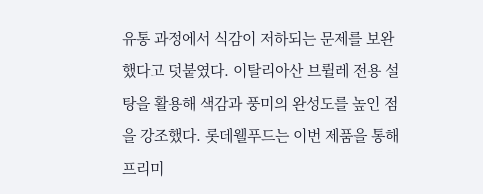유통 과정에서 식감이 저하되는 문제를 보완했다고 덧붙였다. 이탈리아산 브륄레 전용 설탕을 활용해 색감과 풍미의 완성도를 높인 점을 강조했다. 롯데웰푸드는 이번 제품을 통해 프리미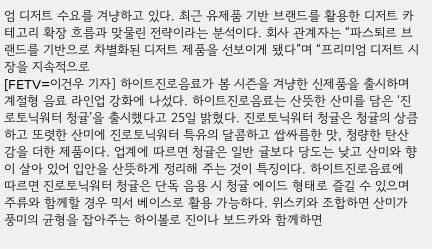엄 디저트 수요를 겨냥하고 있다. 최근 유제품 기반 브랜드를 활용한 디저트 카테고리 확장 흐름과 맞물린 전략이라는 분석이다. 회사 관계자는 “파스퇴르 브랜드를 기반으로 차별화된 디저트 제품을 선보이게 됐다”며 “프리미엄 디저트 시장을 지속적으로
[FETV=이건우 기자] 하이트진로음료가 봄 시즌을 겨냥한 신제품을 출시하며 계절형 음료 라인업 강화에 나섰다. 하이트진로음료는 산뜻한 산미를 담은 ‘진로토닉워터 청귤’을 출시했다고 25일 밝혔다. 진로토닉워터 청귤은 청귤의 상큼하고 또렷한 산미에 진로토닉워터 특유의 달콤하고 쌉싸름한 맛, 청량한 탄산감을 더한 제품이다. 업계에 따르면 청귤은 일반 귤보다 당도는 낮고 산미와 향이 살아 있어 입안을 산뜻하게 정리해 주는 것이 특징이다. 하이트진로음료에 따르면 진로토닉워터 청귤은 단독 음용 시 청귤 에이드 형태로 즐길 수 있으며 주류와 함께할 경우 믹서 베이스로 활용 가능하다. 위스키와 조합하면 산미가 풍미의 균형을 잡아주는 하이볼로 진이나 보드카와 함께하면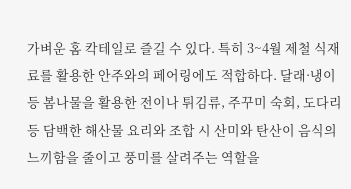가벼운 홈 칵테일로 즐길 수 있다. 특히 3~4월 제철 식재료를 활용한 안주와의 페어링에도 적합하다. 달래·냉이 등 봄나물을 활용한 전이나 튀김류, 주꾸미 숙회, 도다리 등 담백한 해산물 요리와 조합 시 산미와 탄산이 음식의 느끼함을 줄이고 풍미를 살려주는 역할을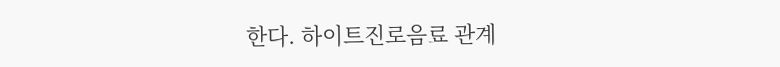한다. 하이트진로음료 관계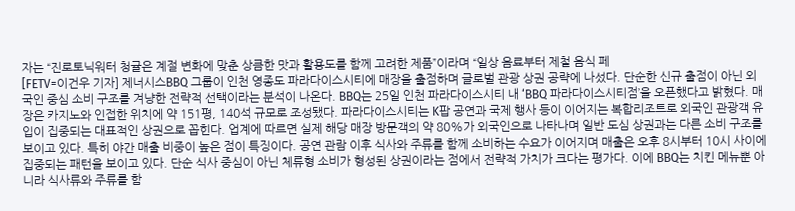자는 “진로토닉워터 청귤은 계절 변화에 맞춘 상큼한 맛과 활용도를 함께 고려한 제품”이라며 “일상 음료부터 제철 음식 페
[FETV=이건우 기자] 제너시스BBQ 그룹이 인천 영종도 파라다이스시티에 매장을 출점하며 글로벌 관광 상권 공략에 나섰다. 단순한 신규 출점이 아닌 외국인 중심 소비 구조를 겨냥한 전략적 선택이라는 분석이 나온다. BBQ는 25일 인천 파라다이스시티 내 ‘BBQ 파라다이스시티점’을 오픈했다고 밝혔다. 매장은 카지노와 인접한 위치에 약 151평, 140석 규모로 조성됐다. 파라다이스시티는 K팝 공연과 국제 행사 등이 이어지는 복합리조트로 외국인 관광객 유입이 집중되는 대표적인 상권으로 꼽힌다. 업계에 따르면 실제 해당 매장 방문객의 약 80%가 외국인으로 나타나며 일반 도심 상권과는 다른 소비 구조를 보이고 있다. 특히 야간 매출 비중이 높은 점이 특징이다. 공연 관람 이후 식사와 주류를 함께 소비하는 수요가 이어지며 매출은 오후 8시부터 10시 사이에 집중되는 패턴을 보이고 있다. 단순 식사 중심이 아닌 체류형 소비가 형성된 상권이라는 점에서 전략적 가치가 크다는 평가다. 이에 BBQ는 치킨 메뉴뿐 아니라 식사류와 주류를 함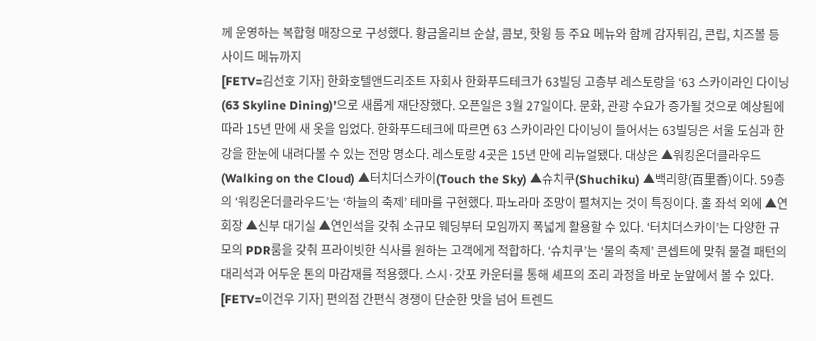께 운영하는 복합형 매장으로 구성했다. 황금올리브 순살, 콤보, 핫윙 등 주요 메뉴와 함께 감자튀김, 콘립, 치즈볼 등 사이드 메뉴까지
[FETV=김선호 기자] 한화호텔앤드리조트 자회사 한화푸드테크가 63빌딩 고층부 레스토랑을 ‘63 스카이라인 다이닝(63 Skyline Dining)’으로 새롭게 재단장했다. 오픈일은 3월 27일이다. 문화, 관광 수요가 증가될 것으로 예상됨에 따라 15년 만에 새 옷을 입었다. 한화푸드테크에 따르면 63 스카이라인 다이닝이 들어서는 63빌딩은 서울 도심과 한강을 한눈에 내려다볼 수 있는 전망 명소다. 레스토랑 4곳은 15년 만에 리뉴얼됐다. 대상은 ▲워킹온더클라우드(Walking on the Cloud) ▲터치더스카이(Touch the Sky) ▲슈치쿠(Shuchiku) ▲백리향(百里香)이다. 59층의 ‘워킹온더클라우드’는 ‘하늘의 축제’ 테마를 구현했다. 파노라마 조망이 펼쳐지는 것이 특징이다. 홀 좌석 외에 ▲연회장 ▲신부 대기실 ▲연인석을 갖춰 소규모 웨딩부터 모임까지 폭넓게 활용할 수 있다. ‘터치더스카이’는 다양한 규모의 PDR룸을 갖춰 프라이빗한 식사를 원하는 고객에게 적합하다. ‘슈치쿠’는 ‘물의 축제’ 콘셉트에 맞춰 물결 패턴의 대리석과 어두운 톤의 마감재를 적용했다. 스시·갓포 카운터를 통해 셰프의 조리 과정을 바로 눈앞에서 볼 수 있다.
[FETV=이건우 기자] 편의점 간편식 경쟁이 단순한 맛을 넘어 트렌드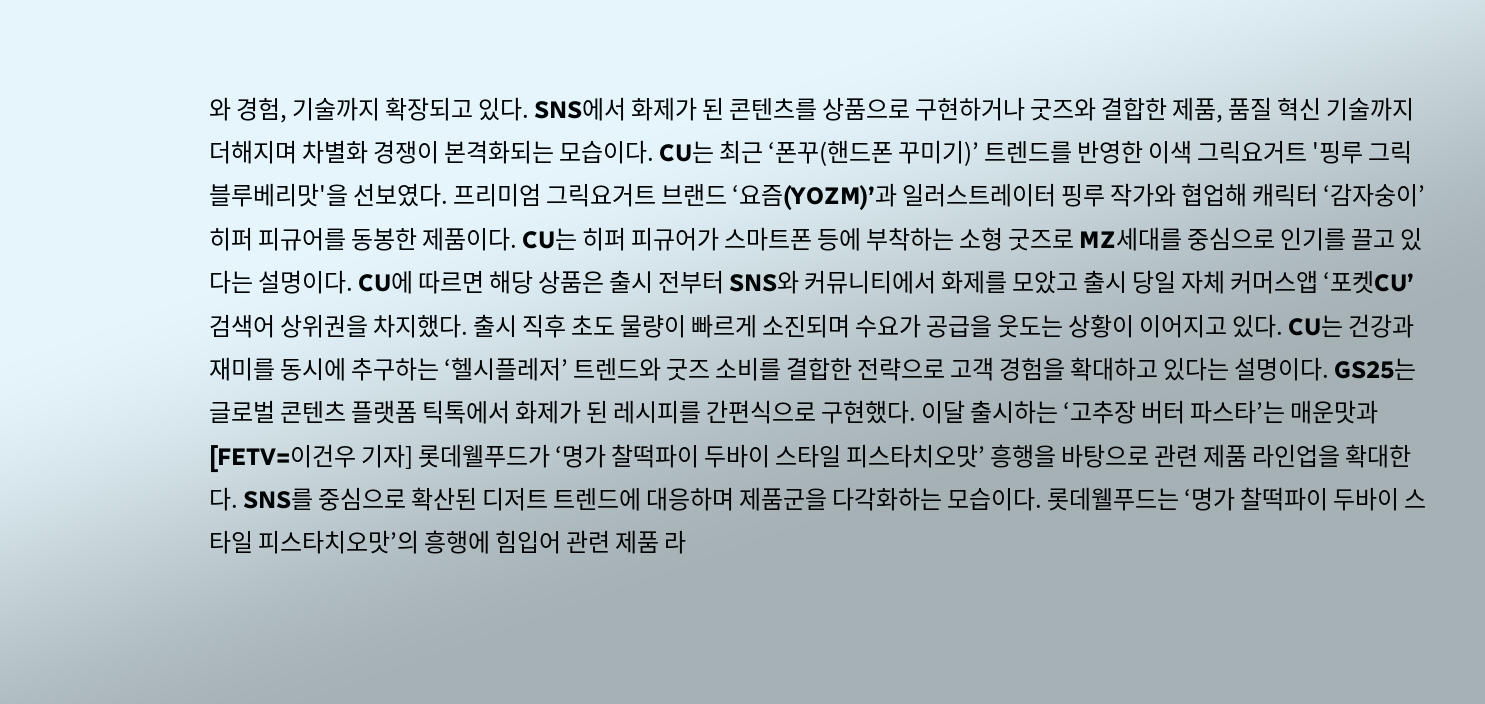와 경험, 기술까지 확장되고 있다. SNS에서 화제가 된 콘텐츠를 상품으로 구현하거나 굿즈와 결합한 제품, 품질 혁신 기술까지 더해지며 차별화 경쟁이 본격화되는 모습이다. CU는 최근 ‘폰꾸(핸드폰 꾸미기)’ 트렌드를 반영한 이색 그릭요거트 '핑루 그릭 블루베리맛'을 선보였다. 프리미엄 그릭요거트 브랜드 ‘요즘(YOZM)’과 일러스트레이터 핑루 작가와 협업해 캐릭터 ‘감자숭이’ 히퍼 피규어를 동봉한 제품이다. CU는 히퍼 피규어가 스마트폰 등에 부착하는 소형 굿즈로 MZ세대를 중심으로 인기를 끌고 있다는 설명이다. CU에 따르면 해당 상품은 출시 전부터 SNS와 커뮤니티에서 화제를 모았고 출시 당일 자체 커머스앱 ‘포켓CU’ 검색어 상위권을 차지했다. 출시 직후 초도 물량이 빠르게 소진되며 수요가 공급을 웃도는 상황이 이어지고 있다. CU는 건강과 재미를 동시에 추구하는 ‘헬시플레저’ 트렌드와 굿즈 소비를 결합한 전략으로 고객 경험을 확대하고 있다는 설명이다. GS25는 글로벌 콘텐츠 플랫폼 틱톡에서 화제가 된 레시피를 간편식으로 구현했다. 이달 출시하는 ‘고추장 버터 파스타’는 매운맛과
[FETV=이건우 기자] 롯데웰푸드가 ‘명가 찰떡파이 두바이 스타일 피스타치오맛’ 흥행을 바탕으로 관련 제품 라인업을 확대한다. SNS를 중심으로 확산된 디저트 트렌드에 대응하며 제품군을 다각화하는 모습이다. 롯데웰푸드는 ‘명가 찰떡파이 두바이 스타일 피스타치오맛’의 흥행에 힘입어 관련 제품 라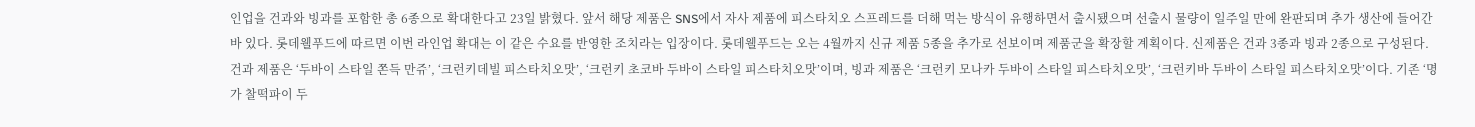인업을 건과와 빙과를 포함한 총 6종으로 확대한다고 23일 밝혔다. 앞서 해당 제품은 SNS에서 자사 제품에 피스타치오 스프레드를 더해 먹는 방식이 유행하면서 출시됐으며 선출시 물량이 일주일 만에 완판되며 추가 생산에 들어간 바 있다. 롯데웰푸드에 따르면 이번 라인업 확대는 이 같은 수요를 반영한 조치라는 입장이다. 롯데웰푸드는 오는 4월까지 신규 제품 5종을 추가로 선보이며 제품군을 확장할 계획이다. 신제품은 건과 3종과 빙과 2종으로 구성된다. 건과 제품은 ‘두바이 스타일 쫀득 만쥬’, ‘크런키데빌 피스타치오맛’, ‘크런키 초코바 두바이 스타일 피스타치오맛’이며, 빙과 제품은 ‘크런키 모나카 두바이 스타일 피스타치오맛’, ‘크런키바 두바이 스타일 피스타치오맛’이다. 기존 ‘명가 찰떡파이 두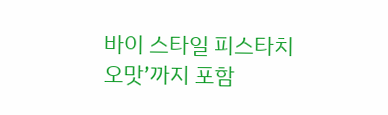바이 스타일 피스타치오맛’까지 포함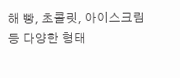해 빵, 초콜릿, 아이스크림 등 다양한 형태